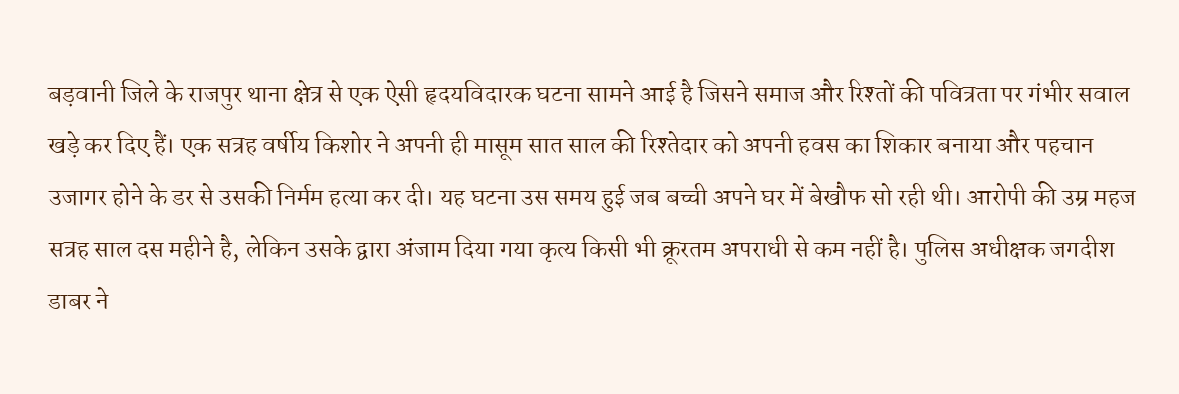बड़वानी जिले के राजपुर थाना क्षेत्र से एक ऐसी हृदयविदारक घटना सामने आई है जिसने समाज और रिश्तों की पवित्रता पर गंभीर सवाल खड़े कर दिए हैं। एक सत्रह वर्षीय किशोर ने अपनी ही मासूम सात साल की रिश्तेदार को अपनी हवस का शिकार बनाया और पहचान उजागर होने के डर से उसकी निर्मम हत्या कर दी। यह घटना उस समय हुई जब बच्ची अपने घर में बेखौफ सो रही थी। आरोपी की उम्र महज सत्रह साल दस महीने है, लेकिन उसके द्वारा अंजाम दिया गया कृत्य किसी भी क्रूरतम अपराधी से कम नहीं है। पुलिस अधीक्षक जगदीश डाबर ने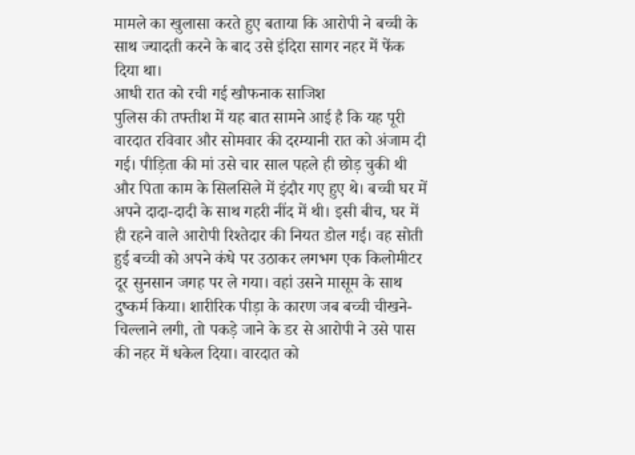मामले का खुलासा करते हुए बताया कि आरोपी ने बच्ची के साथ ज्यादती करने के बाद उसे इंदिरा सागर नहर में फेंक दिया था।
आधी रात को रची गई खौफनाक साजिश
पुलिस की तफ्तीश में यह बात सामने आई है कि यह पूरी वारदात रविवार और सोमवार की दरम्यानी रात को अंजाम दी गई। पीड़िता की मां उसे चार साल पहले ही छोड़ चुकी थी और पिता काम के सिलसिले में इंदौर गए हुए थे। बच्ची घर में अपने दादा-दादी के साथ गहरी नींद में थी। इसी बीच, घर में ही रहने वाले आरोपी रिश्तेदार की नियत डोल गई। वह सोती हुई बच्ची को अपने कंधे पर उठाकर लगभग एक किलोमीटर दूर सुनसान जगह पर ले गया। वहां उसने मासूम के साथ दुष्कर्म किया। शारीरिक पीड़ा के कारण जब बच्ची चीखने-चिल्लाने लगी, तो पकड़े जाने के डर से आरोपी ने उसे पास की नहर में धकेल दिया। वारदात को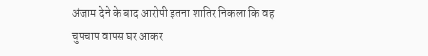अंजाम देने के बाद आरोपी इतना शातिर निकला कि वह चुपचाप वापस घर आकर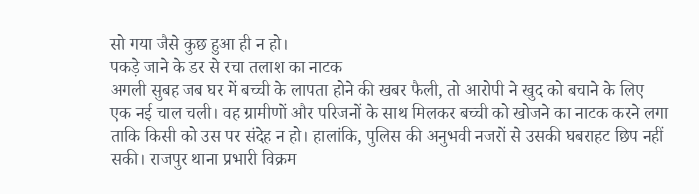सो गया जैसे कुछ हुआ ही न हो।
पकड़े जाने के डर से रचा तलाश का नाटक
अगली सुबह जब घर में बच्ची के लापता होने की खबर फैली, तो आरोपी ने खुद को बचाने के लिए एक नई चाल चली। वह ग्रामीणों और परिजनों के साथ मिलकर बच्ची को खोजने का नाटक करने लगा ताकि किसी को उस पर संदेह न हो। हालांकि, पुलिस की अनुभवी नजरों से उसकी घबराहट छिप नहीं सकी। राजपुर थाना प्रभारी विक्रम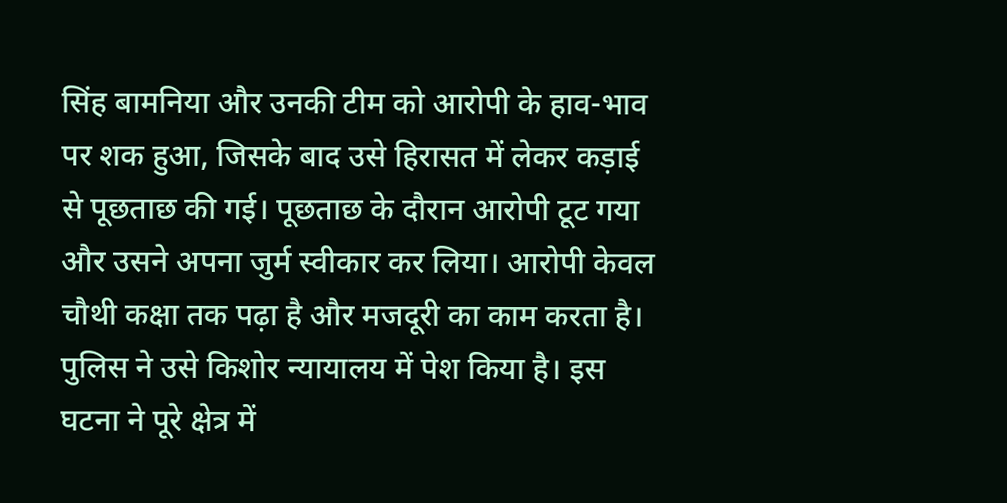सिंह बामनिया और उनकी टीम को आरोपी के हाव-भाव पर शक हुआ, जिसके बाद उसे हिरासत में लेकर कड़ाई से पूछताछ की गई। पूछताछ के दौरान आरोपी टूट गया और उसने अपना जुर्म स्वीकार कर लिया। आरोपी केवल चौथी कक्षा तक पढ़ा है और मजदूरी का काम करता है। पुलिस ने उसे किशोर न्यायालय में पेश किया है। इस घटना ने पूरे क्षेत्र में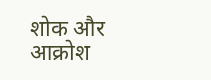शोक और आक्रोश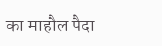का माहौल पैदा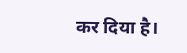कर दिया है।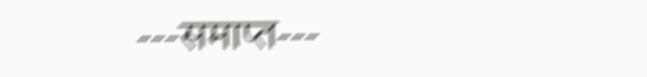---समाप्त---